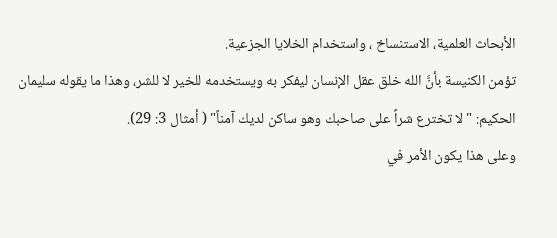الأبحاث العلمية، الاستنساخ ، واستخدام الخلايا الجزعية.
تؤمن الكنيسة بأنَّ الله خلق عقل الإنسان ليفكر به ويستخدمه للخير لا للشر، وهذا ما يقوله سليمان الحكيم: " لا تخترع شراً على صاحبك وهو ساكن لديك آمناً" ( أمثال 3: 29).
وعلى هذا يكون الأمر في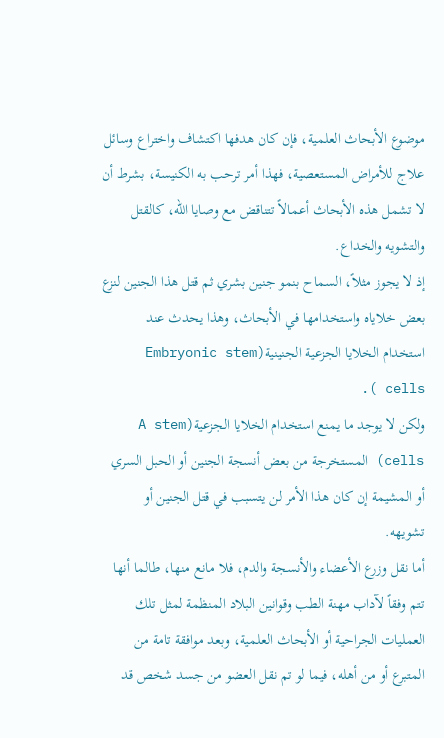موضوع الأبحاث العلمية، فإن كان هدفها اكتشاف واختراع وسائل علاج للأمراض المستعصية، فهذا أمر ترحب به الكنيسة، بشرط أن لا تشمل هذه الأبحاث أعمالاً تتناقض مع وصايا الله، كالقتل والتشويه والخداع.
إذ لا يجوز مثلاً، السماح بنمو جنين بشري ثم قتل هذا الجنين لنزع بعض خلاياه واستخدامها في الأبحاث، وهذا يحدث عند استخدام الخلايا الجزعية الجنينية(Embryonic stem cells ).
ولكن لا يوجد ما يمنع استخدام الخلايا الجزعية(A stem cells) المستخرجة من بعض أنسجة الجنين أو الحبل السري أو المشيمة إن كان هذا الأمر لن يتسبب في قتل الجنين أو تشويهه.
أما نقل وزرع الأعضاء والأنسجة والدم، فلا مانع منها، طالما أنها تتم وفقاً لآداب مهنة الطب وقوانين البلاد المنظمة لمثل تلك العمليات الجراحية أو الأبحاث العلمية، وبعد موافقة تامة من المتبرع أو من أهله، فيما لو تم نقل العضو من جسد شخص قد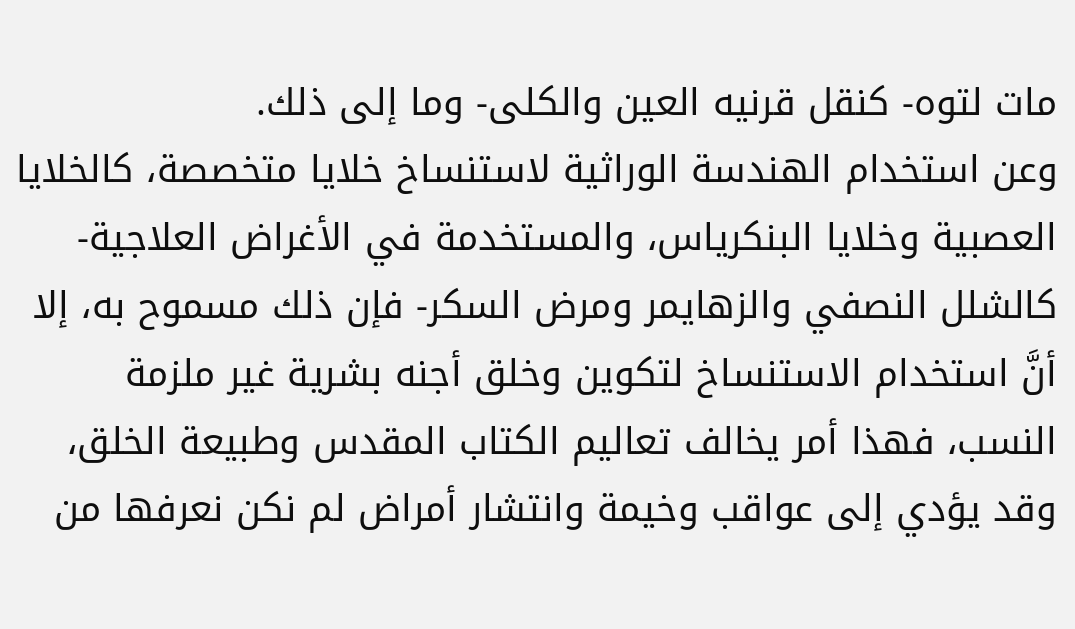مات لتوه- كنقل قرنيه العين والكلى- وما إلى ذلك.
وعن استخدام الهندسة الوراثية لاستنساخ خلايا متخصصة، كالخلايا العصبية وخلايا البنكرياس، والمستخدمة في الأغراض العلاجية- كالشلل النصفي والزهايمر ومرض السكر- فإن ذلك مسموح به، إلا أنَّ استخدام الاستنساخ لتكوين وخلق أجنه بشرية غير ملزمة النسب، فهذا أمر يخالف تعاليم الكتاب المقدس وطبيعة الخلق، وقد يؤدي إلى عواقب وخيمة وانتشار أمراض لم نكن نعرفها من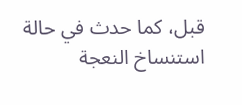قبل، كما حدث في حالة استنساخ النعجة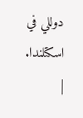دوللي في اسكتلندا.
|